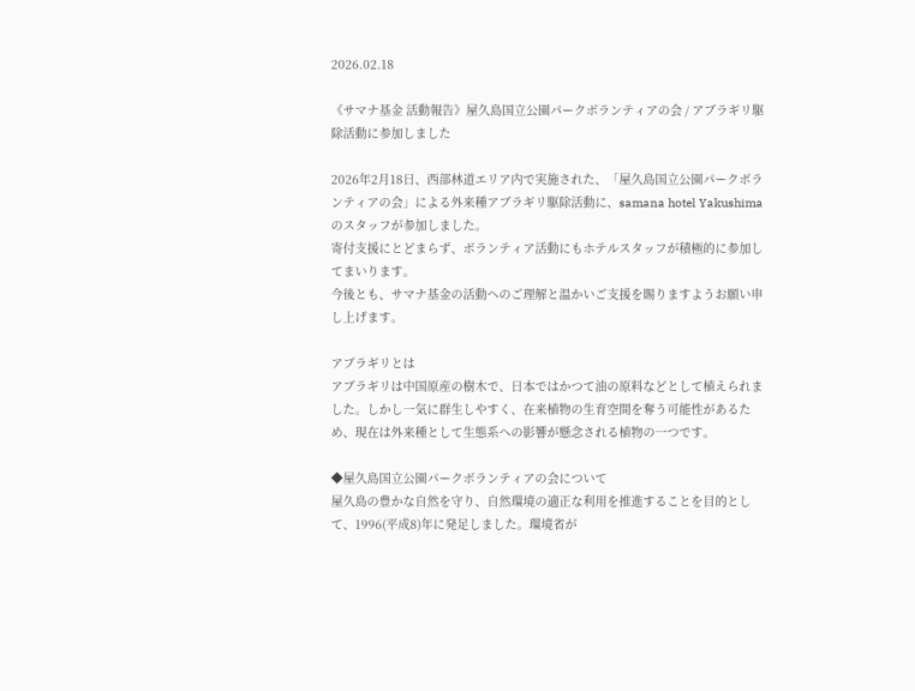2026.02.18

《サマナ基金 活動報告》屋久島国立公園パークボランティアの会 / アブラギリ駆除活動に参加しました

2026年2月18日、西部林道エリア内で実施された、「屋久島国立公園パークボランティアの会」による外来種アブラギリ駆除活動に、samana hotel Yakushima のスタッフが参加しました。
寄付支援にとどまらず、ボランティア活動にもホテルスタッフが積極的に参加してまいります。
今後とも、サマナ基金の活動へのご理解と温かいご支援を賜りますようお願い申し上げます。

アブラギリとは
アブラギリは中国原産の樹木で、日本ではかつて油の原料などとして植えられました。しかし一気に群生しやすく、在来植物の生育空間を奪う可能性があるため、現在は外来種として生態系への影響が懸念される植物の一つです。

◆屋久島国立公園パークボランティアの会について
屋久島の豊かな自然を守り、自然環境の適正な利用を推進することを目的として、1996(平成8)年に発足しました。環境省が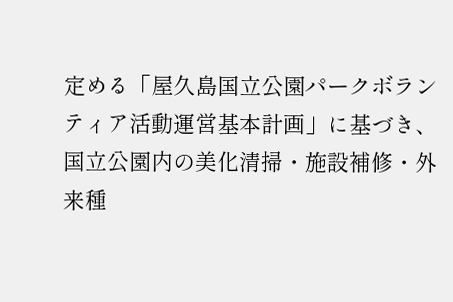定める「屋久島国立公園パークボランティア活動運営基本計画」に基づき、国立公園内の美化清掃・施設補修・外来種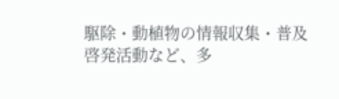駆除・動植物の情報収集・普及啓発活動など、多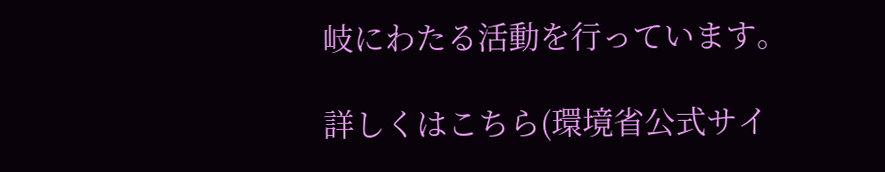岐にわたる活動を行っています。

詳しくはこちら(環境省公式サイ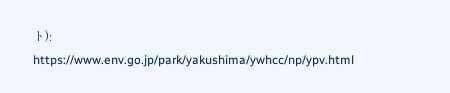ト):
https://www.env.go.jp/park/yakushima/ywhcc/np/ypv.html